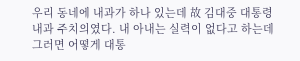우리 동네에 내과가 하나 있는데 故 김대중 대통령 내과 주치의였다. 내 아내는 실력이 없다고 하는데 그러면 어떻게 대통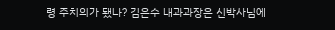령 주치의가 됐나? 김은수 내과과장은 신박사님에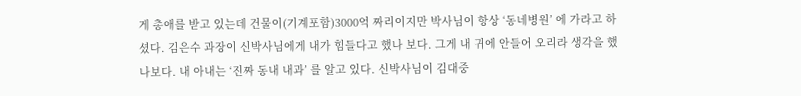게 총애를 받고 있는데 건물이(기계포함)3000억 짜리이지만 박사님이 항상 ‘동네병원’ 에 가라고 하셨다. 김은수 과장이 신박사님에게 내가 힘들다고 했나 보다. 그게 내 귀에 안들어 오리라 생각을 했나보다. 내 아내는 ‘진짜 동내 내과’ 를 알고 있다. 신박사님이 김대중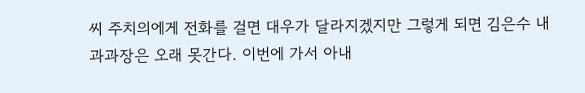씨 주치의에게 전화를 걸면 대우가 달라지겠지만 그렇게 되면 김은수 내과과장은 오래 못간다. 이번에 가서 아내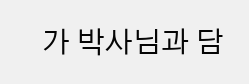가 박사님과 담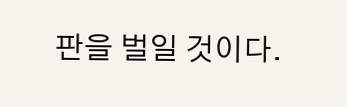판을 벌일 것이다.